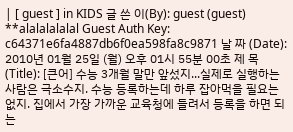| [ guest ] in KIDS 글 쓴 이(By): guest (guest) **alalalalalal Guest Auth Key: c64371e6fa4887db6f0ea598fa8c9871 날 짜 (Date): 2010년 01월 25일 (월) 오후 01시 55분 00초 제 목(Title): [큰어] 수능 3개월 말만 앞섰지...실제로 실행하는 사람은 극소수지. 수능 등록하는데 하루 잡아먹을 필요는 없지. 집에서 가장 가까운 교육청에 들려서 등록을 하면 되는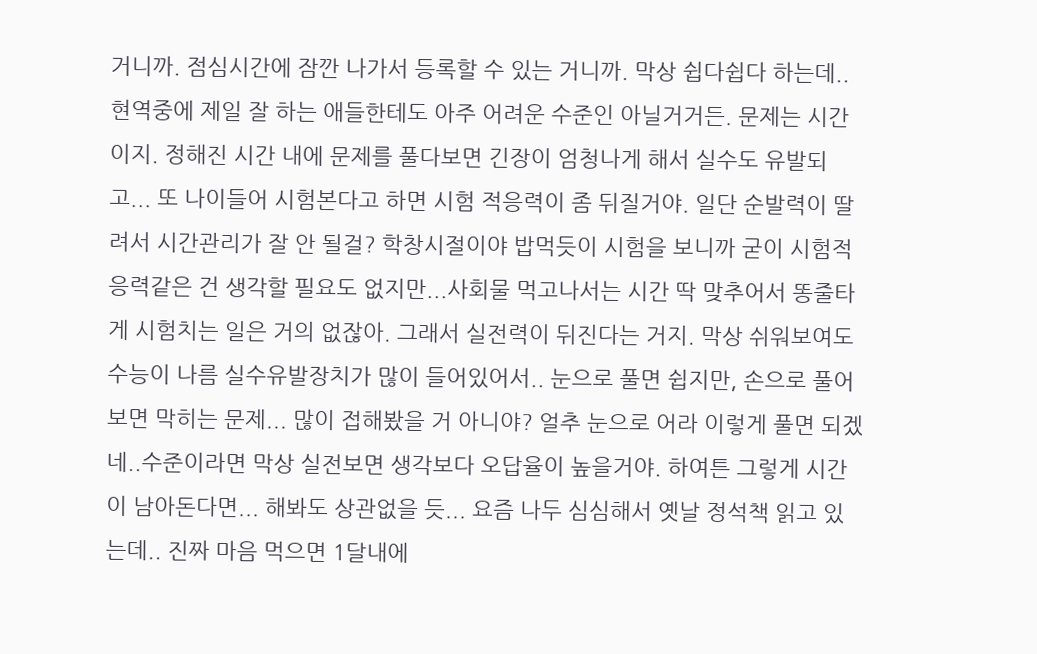거니까. 점심시간에 잠깐 나가서 등록할 수 있는 거니까. 막상 쉽다쉽다 하는데.. 현역중에 제일 잘 하는 애들한테도 아주 어려운 수준인 아닐거거든. 문제는 시간이지. 정해진 시간 내에 문제를 풀다보면 긴장이 엄청나게 해서 실수도 유발되고... 또 나이들어 시험본다고 하면 시험 적응력이 좀 뒤질거야. 일단 순발력이 딸려서 시간관리가 잘 안 될걸? 학창시절이야 밥먹듯이 시험을 보니까 굳이 시험적응력같은 건 생각할 필요도 없지만...사회물 먹고나서는 시간 딱 맞추어서 똥줄타게 시험치는 일은 거의 없잖아. 그래서 실전력이 뒤진다는 거지. 막상 쉬워보여도 수능이 나름 실수유발장치가 많이 들어있어서.. 눈으로 풀면 쉽지만, 손으로 풀어보면 막히는 문제... 많이 접해봤을 거 아니야? 얼추 눈으로 어라 이렇게 풀면 되겠네..수준이라면 막상 실전보면 생각보다 오답율이 높을거야. 하여튼 그렇게 시간이 남아돈다면... 해봐도 상관없을 듯... 요즘 나두 심심해서 옛날 정석책 읽고 있는데.. 진짜 마음 먹으면 1달내에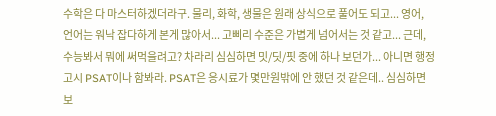수학은 다 마스터하겠더라구. 물리, 화학, 생물은 원래 상식으로 풀어도 되고... 영어, 언어는 워낙 잡다하게 본게 많아서... 고삐리 수준은 가볍게 넘어서는 것 같고... 근데, 수능봐서 뭐에 써먹을려고? 차라리 심심하면 밋/딧/핏 중에 하나 보던가... 아니면 행정고시 PSAT이나 함봐라. PSAT은 응시료가 몇만원밖에 안 했던 것 같은데.. 심심하면 보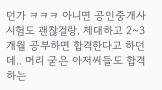던가 ㅋㅋㅋ 아니면 공인중개사 시험도 괜찮걸랑. 제대하고 2~3개월 공부하면 합격한다고 하던데.. 머리 굳은 아저씨들도 합격하는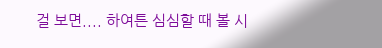걸 보면.... 하여튼 심심할 때 볼 시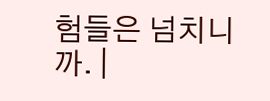험들은 넘치니까. |